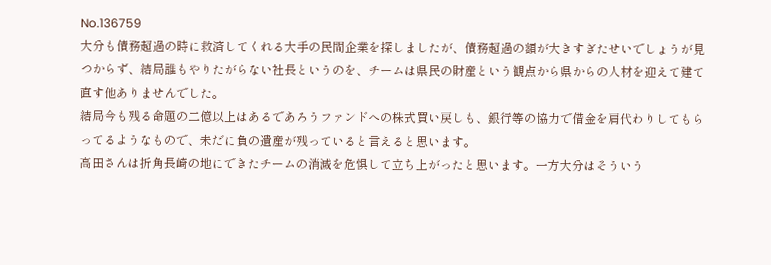No.136759
大分も債務超過の時に救済してくれる大手の民間企業を探しましたが、債務超過の額が大きすぎたせいでしょうが見つからず、結局誰もやりたがらない社長というのを、チームは県民の財産という観点から県からの人材を迎えて建て直す他ありませんでした。
結局今も残る命題の二億以上はあるであろうファンドへの株式買い戻しも、銀行等の協力で借金を肩代わりしてもらってるようなもので、未だに負の遺産が残っていると言えると思います。
高田さんは折角長崎の地にできたチームの消滅を危惧して立ち上がったと思います。一方大分はそういう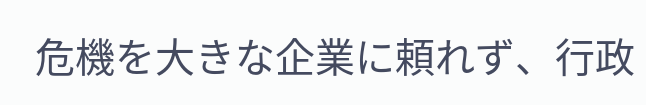危機を大きな企業に頼れず、行政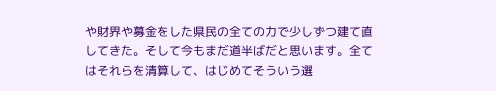や財界や募金をした県民の全ての力で少しずつ建て直してきた。そして今もまだ道半ばだと思います。全てはそれらを清算して、はじめてそういう選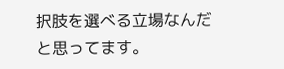択肢を選べる立場なんだと思ってます。